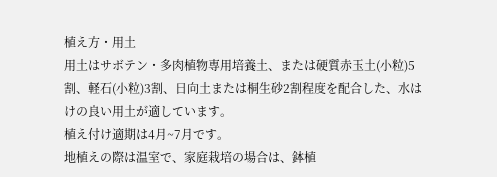植え方・用土
用土はサボテン・多肉植物専用培養土、または硬質赤玉土(小粒)5割、軽石(小粒)3割、日向土または桐生砂2割程度を配合した、水はけの良い用土が適しています。
植え付け適期は4月~7月です。
地植えの際は温室で、家庭栽培の場合は、鉢植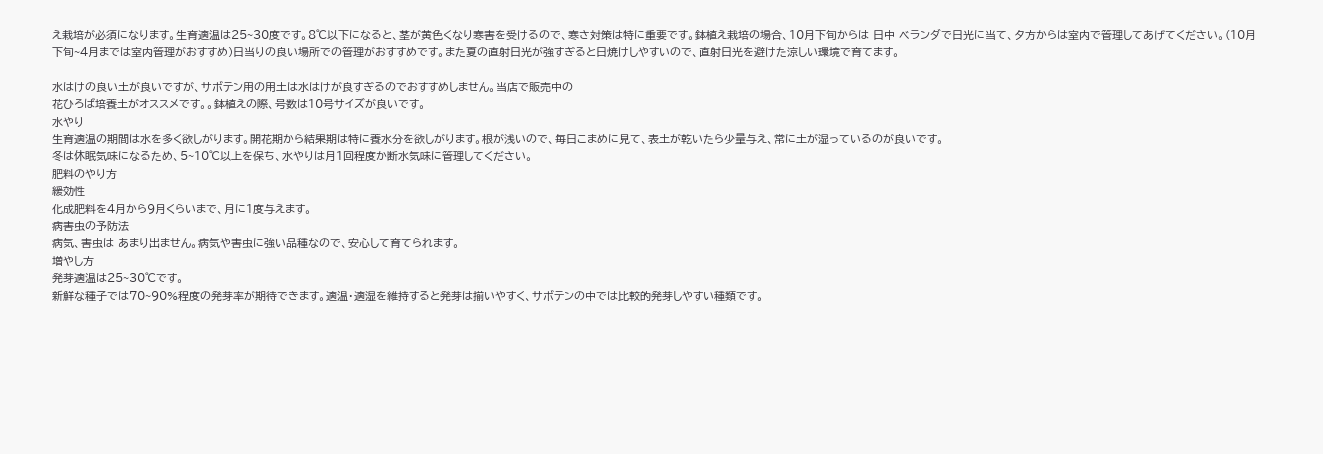え栽培が必須になります。生育適温は25~30度です。8℃以下になると、茎が黄色くなり寒害を受けるので、寒さ対策は特に重要です。鉢植え栽培の場合、10月下旬からは 日中 ベランダで日光に当て、夕方からは室内で管理してあげてください。(10月下旬~4月までは室内管理がおすすめ)日当りの良い場所での管理がおすすめです。また夏の直射日光が強すぎると日焼けしやすいので、直射日光を避けた涼しい環境で育てます。

水はけの良い土が良いですが、サボテン用の用土は水はけが良すぎるのでおすすめしません。当店で販売中の
花ひろば培養土がオススメです。。鉢植えの際、号数は10号サイズが良いです。
水やり
生育適温の期間は水を多く欲しがります。開花期から結果期は特に養水分を欲しがります。根が浅いので、毎日こまめに見て、表土が乾いたら少量与え、常に土が湿っているのが良いです。
冬は休眠気味になるため、5~10℃以上を保ち、水やりは月1回程度か断水気味に管理してください。
肥料のやり方
緩効性
化成肥料を4月から9月くらいまで、月に1度与えます。
病害虫の予防法
病気、害虫は あまり出ません。病気や害虫に強い品種なので、安心して育てられます。
増やし方
発芽適温は25~30℃です。
新鮮な種子では70~90%程度の発芽率が期待できます。適温・適湿を維持すると発芽は揃いやすく、サボテンの中では比較的発芽しやすい種類です。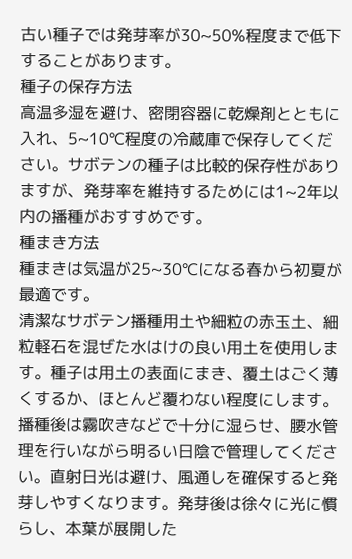古い種子では発芽率が30~50%程度まで低下することがあります。
種子の保存方法
高温多湿を避け、密閉容器に乾燥剤とともに入れ、5~10℃程度の冷蔵庫で保存してください。サボテンの種子は比較的保存性がありますが、発芽率を維持するためには1~2年以内の播種がおすすめです。
種まき方法
種まきは気温が25~30℃になる春から初夏が最適です。
清潔なサボテン播種用土や細粒の赤玉土、細粒軽石を混ぜた水はけの良い用土を使用します。種子は用土の表面にまき、覆土はごく薄くするか、ほとんど覆わない程度にします。
播種後は霧吹きなどで十分に湿らせ、腰水管理を行いながら明るい日陰で管理してください。直射日光は避け、風通しを確保すると発芽しやすくなります。発芽後は徐々に光に慣らし、本葉が展開した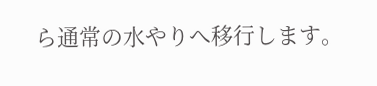ら通常の水やりへ移行します。